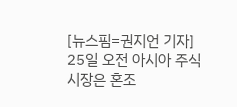[뉴스핌=권지언 기자] 25일 오전 아시아 주식시장은 혼조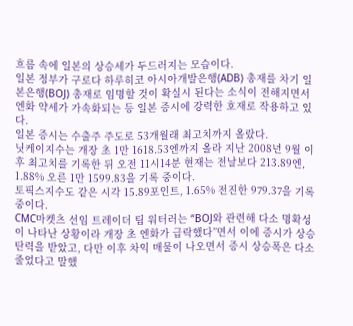흐름 속에 일본의 상승세가 두드러지는 모습이다.
일본 정부가 구로다 하루히코 아시아개발은행(ADB) 총재를 차기 일본은행(BOJ) 총재로 임명할 것이 확실시 된다는 소식이 전해지면서 엔화 약세가 가속화되는 등 일본 증시에 강력한 호재로 작용하고 있다.
일본 증시는 수출주 주도로 53개월래 최고치까지 올랐다.
닛케이지수는 개장 초 1만 1618.53엔까지 올라 지난 2008년 9월 이후 최고치를 기록한 뒤 오전 11시14분 현재는 전날보다 213.89엔, 1.88% 오른 1만 1599.83을 기록 중이다.
토픽스지수도 같은 시각 15.89포인트, 1.65% 전진한 979.37을 기록 중이다.
CMC마켓츠 선임 트레이더 팀 워터러는 “BOJ와 관련해 다소 명확성이 나타난 상황이라 개장 초 엔화가 급락했다”면서 이에 증시가 상승 탄력을 받았고, 다만 이후 차익 매물이 나오면서 증시 상승폭은 다소 줄었다고 말했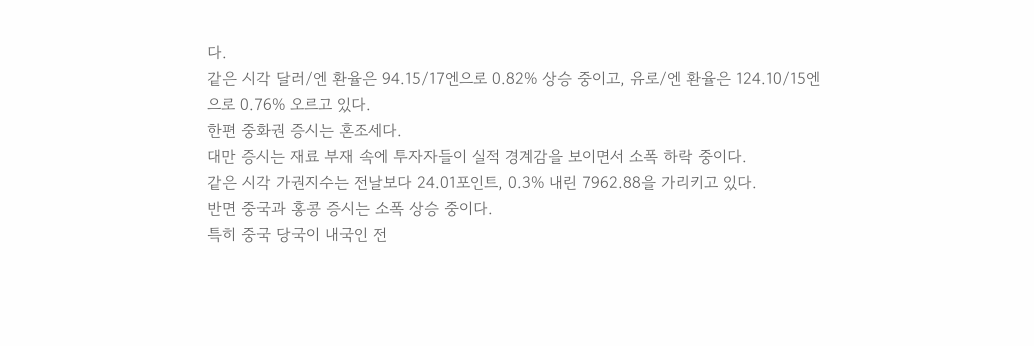다.
같은 시각 달러/엔 환율은 94.15/17엔으로 0.82% 상승 중이고, 유로/엔 환율은 124.10/15엔으로 0.76% 오르고 있다.
한편 중화권 증시는 혼조세다.
대만 증시는 재료 부재 속에 투자자들이 실적 경계감을 보이면서 소폭 하락 중이다.
같은 시각 가권지수는 전날보다 24.01포인트, 0.3% 내린 7962.88을 가리키고 있다.
반면 중국과 홍콩 증시는 소폭 상승 중이다.
특히 중국 당국이 내국인 전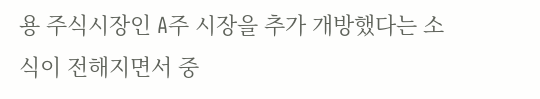용 주식시장인 A주 시장을 추가 개방했다는 소식이 전해지면서 중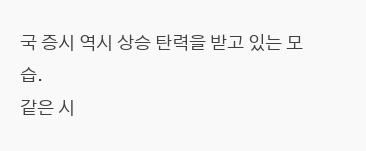국 증시 역시 상승 탄력을 받고 있는 모습.
같은 시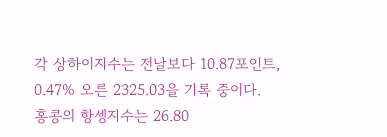각 상하이지수는 전날보다 10.87포인트, 0.47% 오른 2325.03을 기록 중이다.
홍콩의 항셍지수는 26.80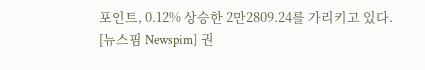포인트, 0.12% 상승한 2만2809.24를 가리키고 있다.
[뉴스핌 Newspim] 권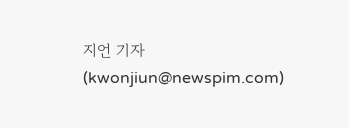지언 기자 (kwonjiun@newspim.com)